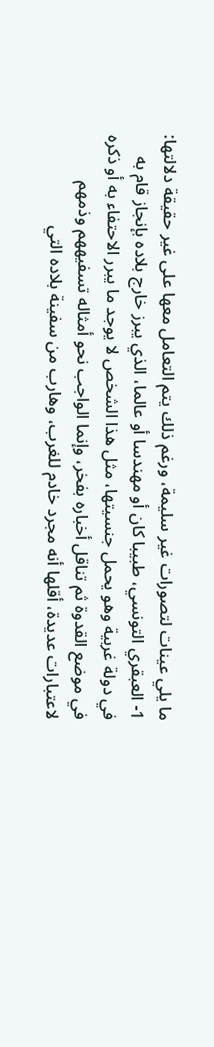ما يلي عينات لتصورات غير سليمة، ورغم ذلك يتم التعامل معها على غير حقيقة دلالتها:
1- العبقري التونسي، طبيبا كان أو مهندسا أو عالما، الذي يبرز خارج بلاده بإنجاز قام به في دولة غربية وهو يحمل جنسيتها، مثل هذا الشخص لا يوجد ما يبرر الاحتفاء به أو ذكره في موضع القدوة ثم تناقل أخباره بفخر، وإنما الواجب نحو أمثاله تسفيههم وذمهم لاعتبارات عديدة، أقلها أنه مجرد خادم للغرب، وهارب من سفينة بلاده التي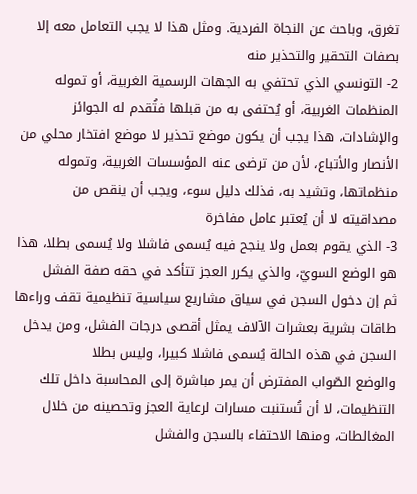تغرق، وباحث عن النجاة الفردية. ومثل هذا لا يجب التعامل معه إلا بصفات التحقير والتحذير منه
2- التونسي الذي تحتفي به الجهات الرسمية الغربية، أو تموله المنظمات الغربية، أو يُحتفى به من قبلها فتُقدم له الجوائز والإشادات، هذا يجب أن يكون موضع تحذير لا موضع افتخار محلي من الأنصار والأتباع، لأن من ترضى عنه المؤسسات الغربية، وتموله منظماتها، وتشيد به، فذلك دليل سوء، ويجب أن ينقص من مصداقيته لا أن يُعتبر عامل مفاخرة
3- الذي يقوم بعمل ولا ينجح فيه يُسمى فاشلا ولا يُسمى بطلا، هذا هو الوضع السويّ، والذي يكرر العجز تتأكد في حقه صفة الفشل
ثم إن دخول السجن في سياق مشاريع سياسية تنظيمية تقف وراءها طاقات بشرية بعشرات الآلاف يمثل أقصى درجات الفشل، ومن يدخل السجن في هذه الحالة يُسمى فاشلا كبيرا، وليس بطلا
والوضع الصّواب المفترض أن يمر مباشرة إلى المحاسبة داخل تلك التنظيمات، لا أن تُستنبت مسارات لرعاية العجز وتحصينه من خلال المغالطات، ومنها الاحتفاء بالسجن والفشل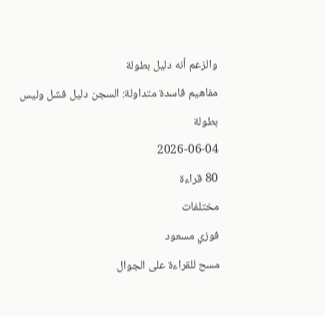والزعم أنه دليل بطولة
مفاهيم فاسدة متداولة: السجن دليل فشل وليس بطولة
2026-06-04
80 قراءة
مختلفات
فوزي مسعود
مسح للقراءة على الجوال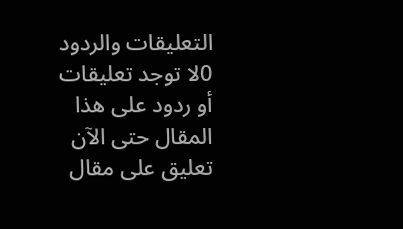التعليقات والردود
0لا توجد تعليقات أو ردود على هذا المقال حتى الآن
تعليق على مقال